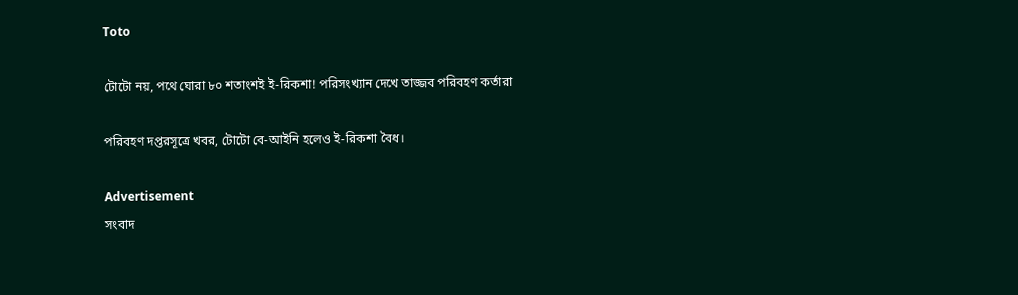Toto

টোটো নয়, পথে ঘোরা ৮০ শতাংশই ই-রিকশা! পরিসংখ্যান দেখে তাজ্জব পরিবহণ কর্তারা

পরিবহণ দপ্তরসূত্রে খবর, টোটো বে-আইনি হলেও ই-রিকশা বৈধ।

Advertisement
সংবাদ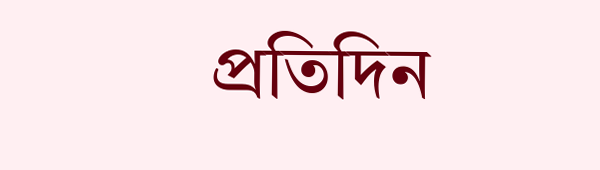প্রতিদিন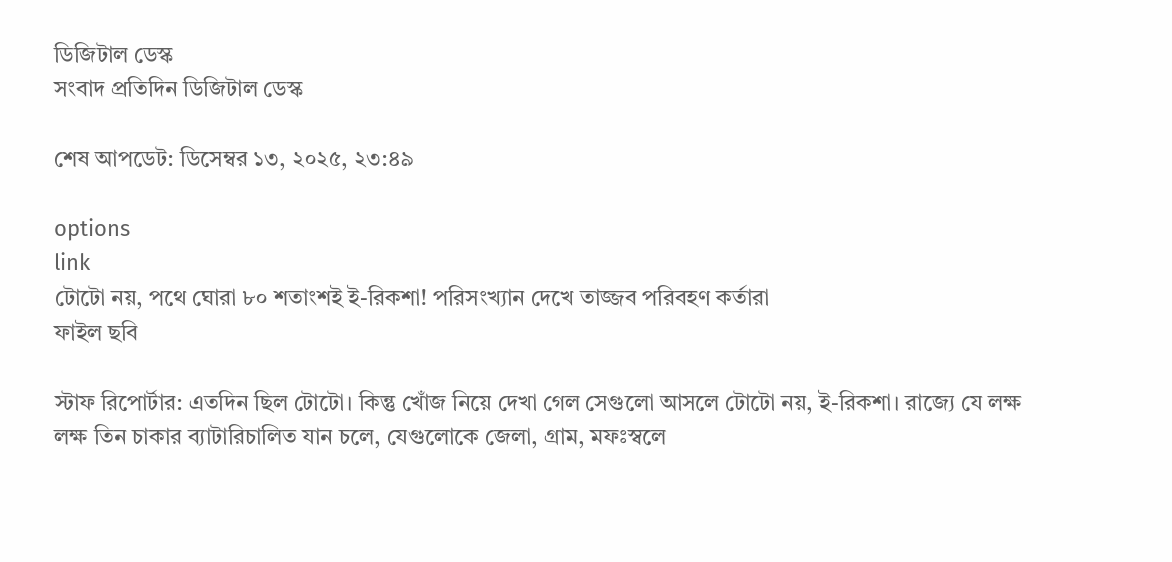ডিজিটাল ডেস্ক
সংবাদ প্রতিদিন ডিজিটাল ডেস্ক

শেষ আপডেট: ডিসেম্বর ১৩, ২০২৫, ২৩:৪৯

options
link
টোটো নয়, পথে ঘোরা ৮০ শতাংশই ই-রিকশা! পরিসংখ্যান দেখে তাজ্জব পরিবহণ কর্তারা
ফাইল ছবি

স্টাফ রিপোর্টার: এতদিন ছিল টোটো। কিন্তু খোঁজ নিয়ে দেখা গেল সেগুলো আসলে টোটো নয়, ই-রিকশা। রাজ্যে যে লক্ষ লক্ষ তিন চাকার ব্যাটারিচালিত যান চলে, যেগুলোকে জেলা, গ্রাম, মফঃস্বলে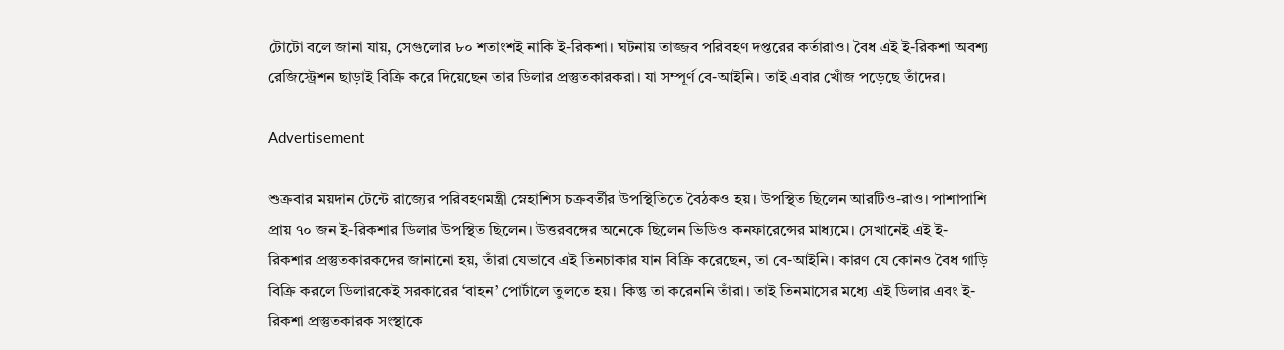টোটো বলে জানা যায়, সেগুলোর ৮০ শতাংশই নাকি ই-রিকশা। ঘটনায় তাজ্জব পরিবহণ দপ্তরের কর্তারাও। বৈধ এই ই-রিকশা অবশ্য রেজিস্ট্রেশন ছাড়াই বিক্রি করে দিয়েছেন তার ডিলার প্রস্তুতকারকরা। যা সম্পূর্ণ বে-আইনি। তাই এবার খোঁজ পড়েছে তাঁদের।

Advertisement

শুক্রবার ময়দান টেন্টে রাজ্যের পরিবহণমন্ত্রী স্নেহাশিস চক্রবর্তীর উপস্থিতিতে বৈঠকও হয়। উপস্থিত ছিলেন আরটিও-রাও। পাশাপাশি প্রায় ৭০ জন ই-রিকশার ডিলার উপস্থিত ছিলেন। উত্তরবঙ্গের অনেকে ছিলেন ভিডিও কনফারেন্সের মাধ্যমে। সেখানেই এই ই-রিকশার প্রস্তুতকারকদের জানানো হয়, তাঁরা যেভাবে এই তিনচাকার যান বিক্রি করেছেন, তা বে-আইনি। কারণ যে কোনও বৈধ গাড়ি বিক্রি করলে ডিলারকেই সরকারের ‘বাহন’ পোর্টালে তুলতে হয়। কিন্তু তা করেননি তাঁরা। তাই তিনমাসের মধ্যে এই ডিলার এবং ই-রিকশা প্রস্তুতকারক সংস্থাকে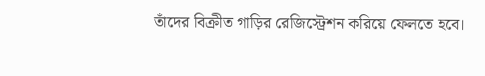তাঁদের বিক্রীত গাড়ির রেজিস্ট্রেশন করিয়ে ফেলতে হবে।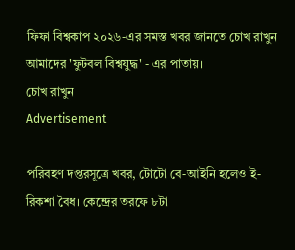ফিফা বিশ্বকাপ ২০২৬-এর সমস্ত খবর জানতে চোখ রাখুন আমাদের 'ফুটবল বিশ্বযুদ্ধ' - এর পাতায়।
চোখ রাখুন
Advertisement

পরিবহণ দপ্তরসূত্রে খবর, টোটো বে-আইনি হলেও ই-রিকশা বৈধ। কেন্দ্রের তরফে ৮টা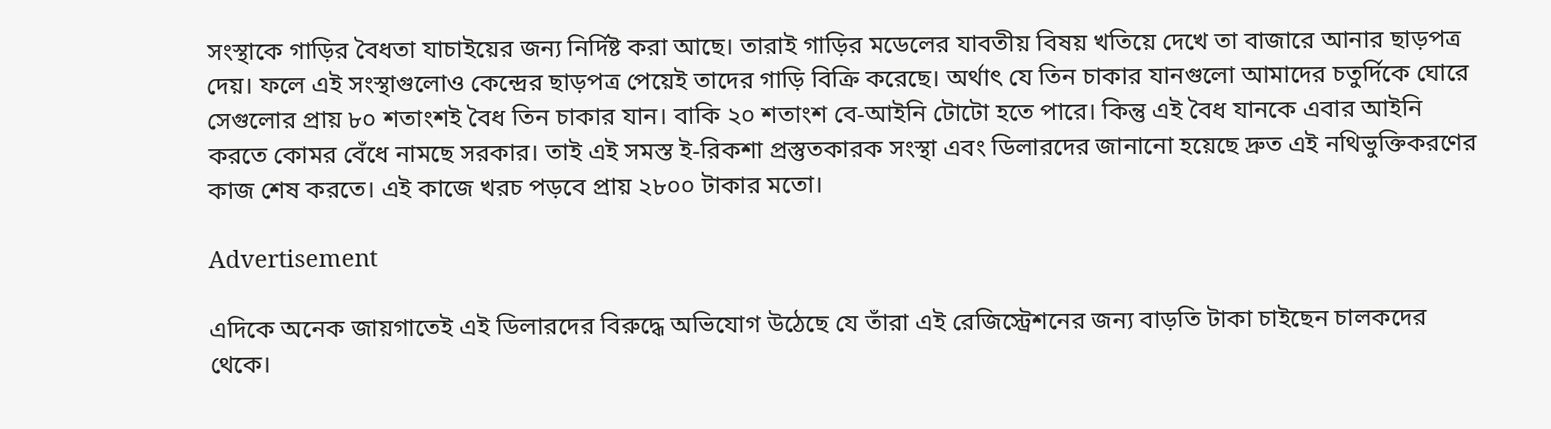সংস্থাকে গাড়ির বৈধতা যাচাইয়ের জন্য নির্দিষ্ট করা আছে। তারাই গাড়ির মডেলের যাবতীয় বিষয় খতিয়ে দেখে তা বাজারে আনার ছাড়পত্র দেয়। ফলে এই সংস্থাগুলোও কেন্দ্রের ছাড়পত্র পেয়েই তাদের গাড়ি বিক্রি করেছে। অর্থাৎ যে তিন চাকার যানগুলো আমাদের চতুর্দিকে ঘোরে সেগুলোর প্রায় ৮০ শতাংশই বৈধ তিন চাকার যান। বাকি ২০ শতাংশ বে-আইনি টোটো হতে পারে। কিন্তু এই বৈধ যানকে এবার আইনি করতে কোমর বেঁধে নামছে সরকার। তাই এই সমস্ত ই-রিকশা প্রস্তুতকারক সংস্থা এবং ডিলারদের জানানো হয়েছে দ্রুত এই নথিভুক্তিকরণের কাজ শেষ করতে। এই কাজে খরচ পড়বে প্রায় ২৮০০ টাকার মতো।

Advertisement

এদিকে অনেক জায়গাতেই এই ডিলারদের বিরুদ্ধে অভিযোগ উঠেছে যে তাঁরা এই রেজিস্ট্রেশনের জন্য বাড়তি টাকা চাইছেন চালকদের থেকে।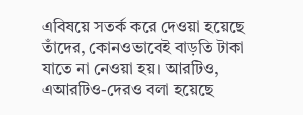এবিষয়ে সতর্ক করে দেওয়া হয়েছে তাঁদের, কোনওভাবেই বাড়তি টাকা যাতে না নেওয়া হয়। আরটিও, এআরটিও-দেরও বলা হয়েছে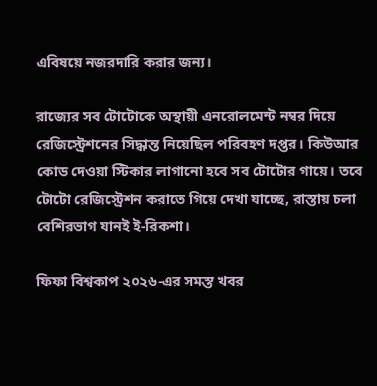এবিষয়ে নজরদারি করার জন্য।

রাজ্যের সব টোটোকে অস্থায়ী এনরোলমেন্ট নম্বর দিয়ে রেজিস্ট্রেশনের সিদ্ধান্ত নিয়েছিল পরিবহণ দপ্তর। কিউআর কোড দেওয়া স্টিকার লাগানো হবে সব টোটোর গায়ে। তবে টোটো রেজিস্ট্রেশন করাতে গিয়ে দেখা যাচ্ছে, রাস্তায় চলা বেশিরভাগ যানই ই-রিকশা।

ফিফা বিশ্বকাপ ২০২৬-এর সমস্ত খবর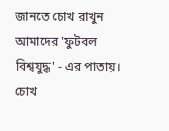জানতে চোখ রাখুন আমাদের 'ফুটবল বিশ্বযুদ্ধ' - এর পাতায়।
চোখ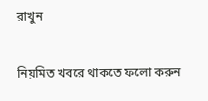রাখুন

নিয়মিত খবরে থাকতে ফলো করুন